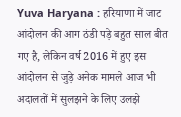Yuva Haryana : हरियाणा में जाट आंदोलन की आग ठंडी पड़े बहुत साल बीत गए है, लेकिन वर्ष 2016 में हुए इस आंदोलन से जुड़े अनेक मामले आज भी अदालतों में सुलझने के लिए उलझे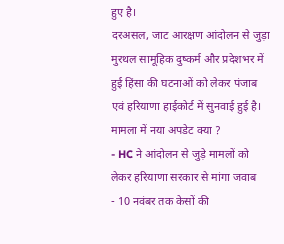हुए है।
दरअसल, जाट आरक्षण आंदोलन से जुड़ा मुरथल सामूहिक दुष्कर्म और प्रदेशभर में हुई हिंसा की घटनाओं को लेकर पंजाब एवं हरियाणा हाईकोर्ट में सुनवाई हुई है।
मामला में नया अपडेट क्या ?
- HC ने आंदोलन से जुड़े मामलों को लेकर हरियाणा सरकार से मांगा जवाब
- 10 नवंबर तक केसों की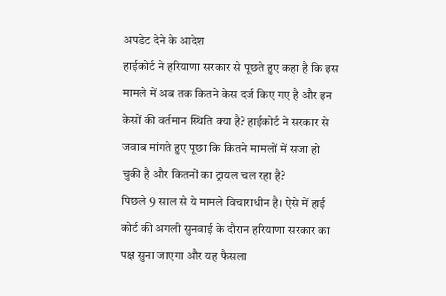अपडेट देने के आदेश
हाईकोर्ट ने हरियाणा सरकार से पूछते हुए कहा है कि इस मामले में अब तक कितने केस दर्ज किए गए है और इन केसों की वर्तमान स्थिति क्या है? हाईकोर्ट ने सरकार से जवाब मांगते हुए पूछा कि कितने मामलों में सजा हो चुकी है और कितनों का ट्रायल चल रहा है?
पिछले 9 साल से ये मामले विचाराधीन है। ऐसे में हाई कोर्ट की अगली सुनवाई के दौरान हरियाणा सरकार का पक्ष सुना जाएगा और यह फैसला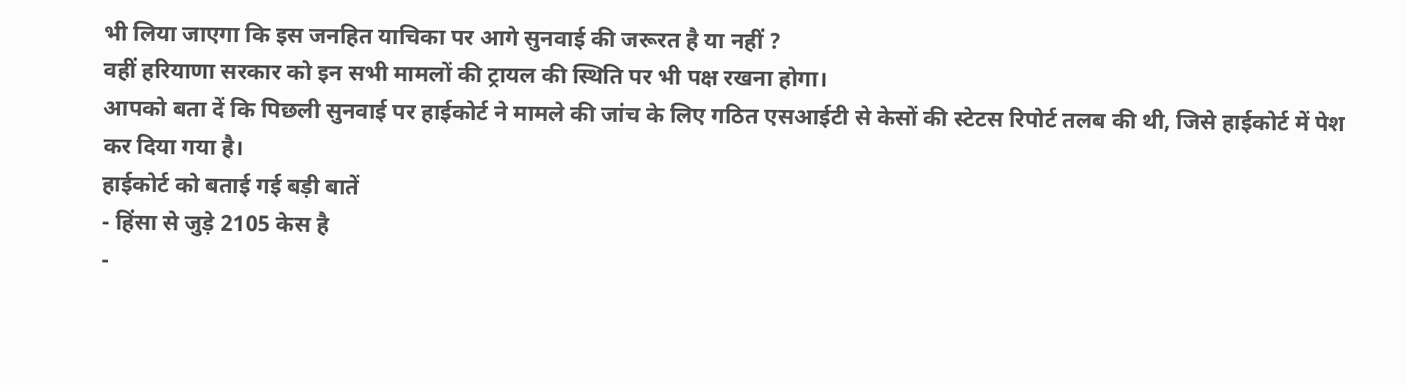भी लिया जाएगा कि इस जनहित याचिका पर आगे सुनवाई की जरूरत है या नहीं ?
वहीं हरियाणा सरकार को इन सभी मामलों की ट्रायल की स्थिति पर भी पक्ष रखना होगा।
आपको बता दें कि पिछली सुनवाई पर हाईकोर्ट ने मामले की जांच के लिए गठित एसआईटी से केसों की स्टेटस रिपोर्ट तलब की थी, जिसे हाईकोर्ट में पेश कर दिया गया है।
हाईकोर्ट को बताई गई बड़ी बातें
- हिंसा से जुड़े 2105 केस है
-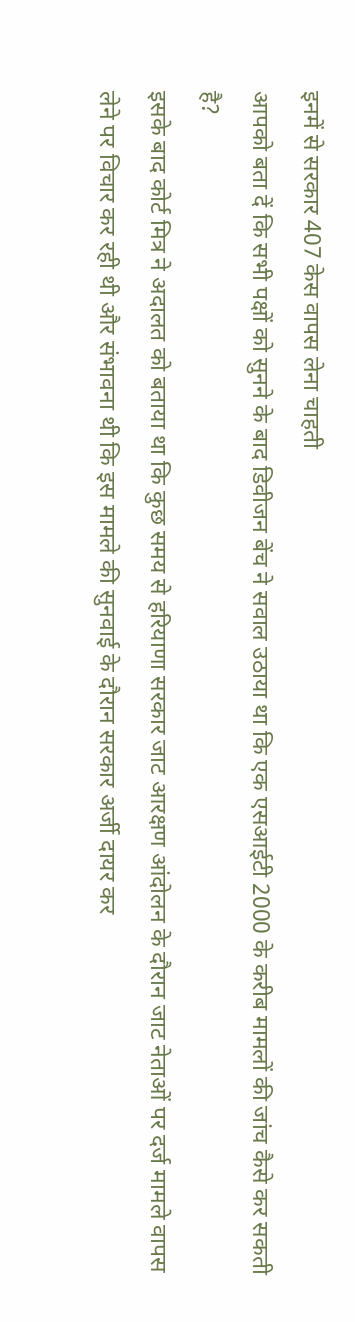इनमें से सरकार 407 केस वापस लेना चाहती
आपको बता दें कि सभी पक्षों को सुनने के बाद डिवीजन बेंच ने सवाल उठाया था कि एक एसआईटी 2000 के करीब मामलों की जांच कैसे कर सकती है?
इसके बाद कोर्ट मित्र ने अदालत को बताया था कि कुछ समय से हरियाणा सरकार जाट आरक्षण आंदोलन के दौरान जाट नेताओं पर दर्ज मामले वापस लेने पर विचार कर रही थी और संभावना थी कि इस मामले की सुनवाई के दौरान सरकार अर्जी दायर कर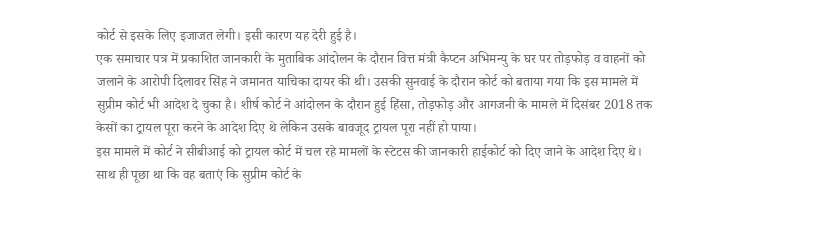कोर्ट से इसके लिए इजाजत लेगी। इसी कारण यह देरी हुई है।
एक समाचार पत्र में प्रकाशित जानकारी के मुताबिक आंदोलन के दौरान वित्त मंत्री कैप्टन अभिमन्यु के घर पर तोड़फोड़ व वाहनों को जलाने के आरोपी दिलावर सिंह ने जमानत याचिका दायर की थी। उसकी सुनवाई के दौरान कोर्ट को बताया गया कि इस मामले में सुप्रीम कोर्ट भी आदेश दे चुका है। शीर्ष कोर्ट ने आंदोलन के दौरान हुई हिंसा, तोड़फोड़ और आगजनी के मामले में दिसंबर 2018 तक केसों का ट्रायल पूरा करने के आदेश दिए थे लेकिन उसके बावजूद ट्रायल पूरा नहीं हो पाया।
इस मामले में कोर्ट ने सीबीआई को ट्रायल कोर्ट में चल रहे मामलों के स्टेटस की जानकारी हाईकोर्ट को दिए जाने के आदेश दिए थे। साथ ही पूछा था कि वह बताएं कि सुप्रीम कोर्ट के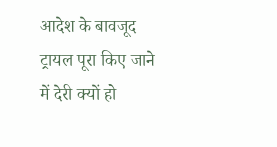आदेश के बावजूद ट्रायल पूरा किए जाने में देरी क्यों हो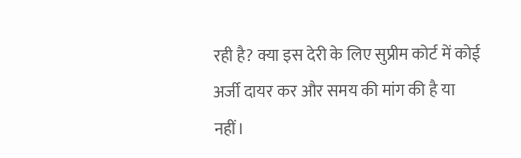रही है? क्या इस देरी के लिए सुप्रीम कोर्ट में कोई अर्जी दायर कर और समय की मांग की है या नहीं।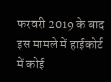फरवरी 2019 के बाद इस मामले में हाईकोर्ट में कोई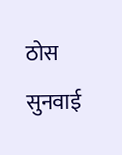ठोस सुनवाई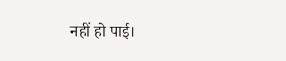नहीं हो पाई।